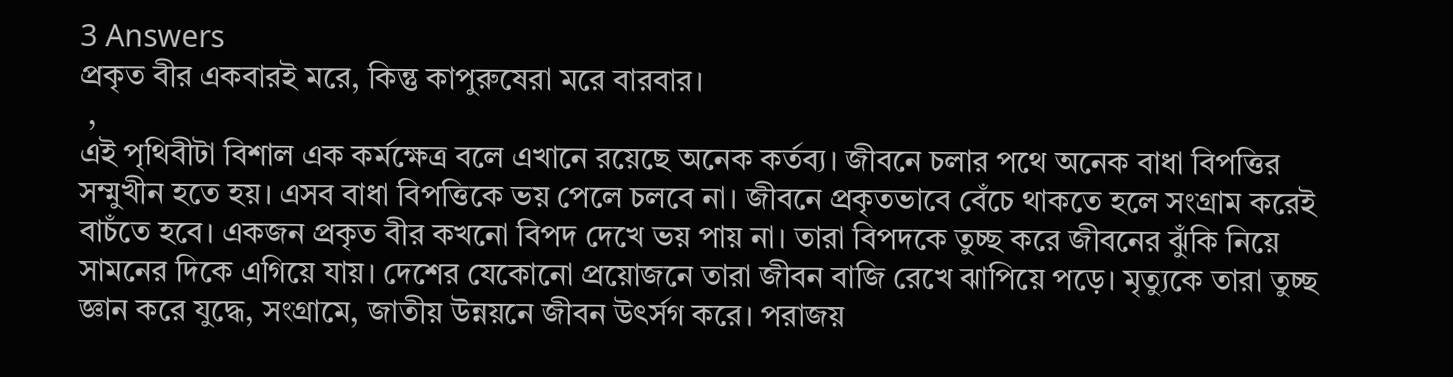3 Answers
প্রকৃত বীর একবারই মরে, কিন্তু কাপুরুষেরা মরে বারবার।
 ,
এই পৃথিবীটা বিশাল এক কর্মক্ষেত্র বলে এখানে রয়েছে অনেক কর্তব্য। জীবনে চলার পথে অনেক বাধা বিপত্তির সম্মুখীন হতে হয়। এসব বাধা বিপত্তিকে ভয় পেলে চলবে না। জীবনে প্রকৃতভাবে বেঁচে থাকতে হলে সংগ্রাম করেই বাচঁতে হবে। একজন প্রকৃত বীর কখনো বিপদ দেখে ভয় পায় না। তারা বিপদকে তুচ্ছ করে জীবনের ঝুঁকি নিয়ে সামনের দিকে এগিয়ে যায়। দেশের যেকোনো প্রয়োজনে তারা জীবন বাজি রেখে ঝাপিয়ে পড়ে। মৃত্যুকে তারা তুচ্ছ জ্ঞান করে যুদ্ধে, সংগ্রামে, জাতীয় উন্নয়নে জীবন উৎর্সগ করে। পরাজয়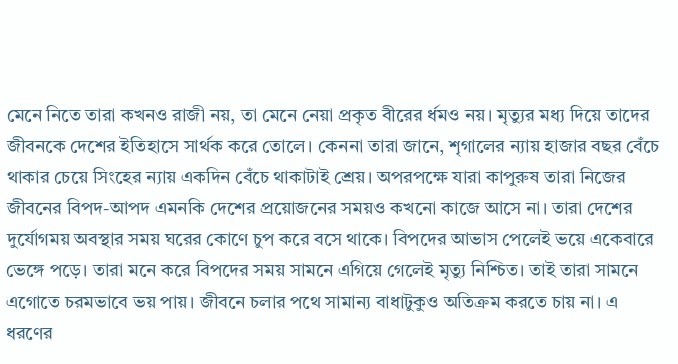মেনে নিতে তারা কখনও রাজী নয়, তা মেনে নেয়া প্রকৃত বীরের র্ধমও নয়। মৃত্যুর মধ্য দিয়ে তাদের জীবনকে দেশের ইতিহাসে সার্থক করে তোলে। কেননা তারা জানে, শৃগালের ন্যায় হাজার বছর বেঁচে থাকার চেয়ে সিংহের ন্যায় একদিন বেঁচে থাকাটাই শ্রেয়। অপরপক্ষে যারা কাপুরুষ তারা নিজের জীবনের বিপদ-আপদ এমনকি দেশের প্রয়োজনের সময়ও কখনো কাজে আসে না। তারা দেশের দুর্যোগময় অবস্থার সময় ঘরের কোণে চুপ করে বসে থাকে। বিপদের আভাস পেলেই ভয়ে একেবারে ভেঙ্গে পড়ে। তারা মনে করে বিপদের সময় সামনে এগিয়ে গেলেই মৃত্যু নিশ্চিত। তাই তারা সামনে এগোতে চরমভাবে ভয় পায়। জীবনে চলার পথে সামান্য বাধাটুকুও অতিক্রম করতে চায় না। এ ধরণের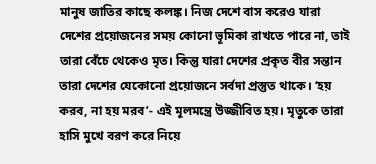মানুষ জাতির কাছে কলঙ্ক। নিজ দেশে বাস করেও যারা দেশের প্রয়োজনের সময় কোনো ভূমিকা রাখতে পারে না, তাই তারা বেঁচে থেকেও মৃত। কিন্তু যারা দেশের প্রকৃত বীর সন্তান তারা দেশের যেকোনো প্রয়োজনে সর্বদা প্রস্তুত থাকে। ‘হয় করব, না হয় মরব’- এই মূলমন্ত্রে উজ্জীবিত হয়। মৃতুকে তারা হাসি মুখে বরণ করে নিয়ে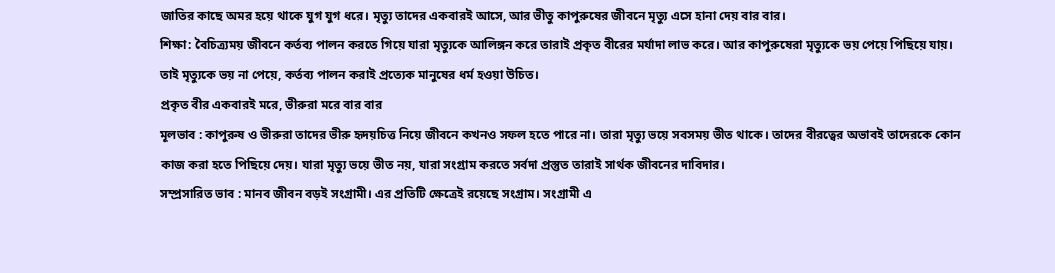জাতির কাছে অমর হয়ে থাকে যুগ যুগ ধরে। মৃত্যু তাদের একবারই আসে, আর ভীতু কাপুরুষের জীবনে মৃত্যু এসে হানা দেয় বার বার।
শিক্ষা: বৈচিত্র্যময় জীবনে কর্তব্য পালন করতে গিয়ে যারা মৃত্যুকে আলিঙ্গন করে তারাই প্রকৃত বীরের মর্যাদা লাভ করে। আর কাপুরুষেরা মৃত্যুকে ভয় পেয়ে পিছিয়ে যায়। তাই মৃত্যুকে ভয় না পেয়ে, কর্তব্য পালন করাই প্রত্যেক মানুষের ধর্ম হওয়া উচিত।
প্রকৃত বীর একবারই মরে, ভীরুরা মরে বার বার
মূলভাব : কাপুরুষ ও ভীরুরা তাদের ভীরু হৃদয়চিত্ত নিয়ে জীবনে কখনও সফল হতে পারে না। তারা মৃত্যু ভয়ে সবসময় ভীত থাকে। তাদের বীরত্বের অভাবই তাদেরকে কোন কাজ করা হতে পিছিয়ে দেয়। যারা মৃত্যু ভয়ে ভীত নয়, যারা সংগ্রাম করতে সর্বদা প্রস্তুত তারাই সার্থক জীবনের দাবিদার।
সম্প্রসারিত ভাব : মানব জীবন বড়ই সংগ্রামী। এর প্রতিটি ক্ষেত্রেই রয়েছে সংগ্রাম। সংগ্রামী এ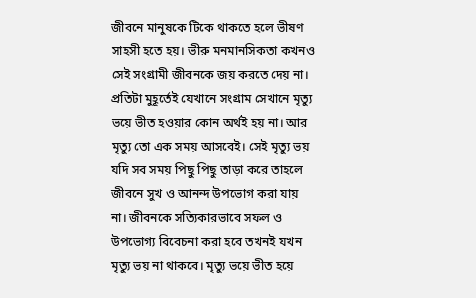জীবনে মানুষকে টিকে থাকতে হলে ভীষণ সাহসী হতে হয়। ভীরু মনমানসিকতা কখনও সেই সংগ্রামী জীবনকে জয় করতে দেয় না। প্রতিটা মুহূর্তেই যেখানে সংগ্রাম সেখানে মৃত্যু ভয়ে ভীত হওয়ার কোন অর্থই হয় না। আর মৃত্যু তো এক সময় আসবেই। সেই মৃত্যু ভয় যদি সব সময় পিছু পিছু তাড়া করে তাহলে জীবনে সুখ ও আনন্দ উপভোগ করা যায় না। জীবনকে সত্যিকারভাবে সফল ও উপভোগ্য বিবেচনা করা হবে তখনই যখন মৃত্যু ভয় না থাকবে। মৃত্যু ভয়ে ভীত হয়ে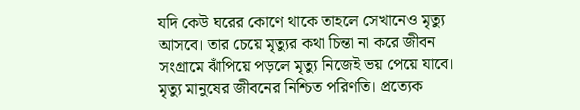যদি কেউ ঘরের কোণে থাকে তাহলে সেখানেও মৃত্যু আসবে। তার চেয়ে মৃত্যুর কথা চিন্তা না করে জীবন সংগ্রামে ঝাঁপিয়ে পড়লে মৃত্যু নিজেই ভয় পেয়ে যাবে। মৃত্যু মানুষের জীবনের নিশ্চিত পরিণতি। প্রত্যেক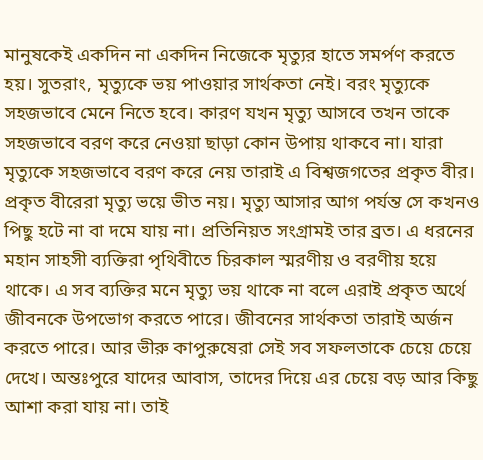মানুষকেই একদিন না একদিন নিজেকে মৃত্যুর হাতে সমর্পণ করতে হয়। সুতরাং, মৃত্যুকে ভয় পাওয়ার সার্থকতা নেই। বরং মৃত্যুকে সহজভাবে মেনে নিতে হবে। কারণ যখন মৃত্যু আসবে তখন তাকে সহজভাবে বরণ করে নেওয়া ছাড়া কোন উপায় থাকবে না। যারা মৃত্যুকে সহজভাবে বরণ করে নেয় তারাই এ বিশ্বজগতের প্রকৃত বীর। প্রকৃত বীরেরা মৃত্যু ভয়ে ভীত নয়। মৃত্যু আসার আগ পর্যন্ত সে কখনও পিছু হটে না বা দমে যায় না। প্রতিনিয়ত সংগ্রামই তার ব্রত। এ ধরনের মহান সাহসী ব্যক্তিরা পৃথিবীতে চিরকাল স্মরণীয় ও বরণীয় হয়ে থাকে। এ সব ব্যক্তির মনে মৃত্যু ভয় থাকে না বলে এরাই প্রকৃত অর্থে জীবনকে উপভোগ করতে পারে। জীবনের সার্থকতা তারাই অর্জন করতে পারে। আর ভীরু কাপুরুষেরা সেই সব সফলতাকে চেয়ে চেয়ে দেখে। অন্তঃপুরে যাদের আবাস, তাদের দিয়ে এর চেয়ে বড় আর কিছু আশা করা যায় না। তাই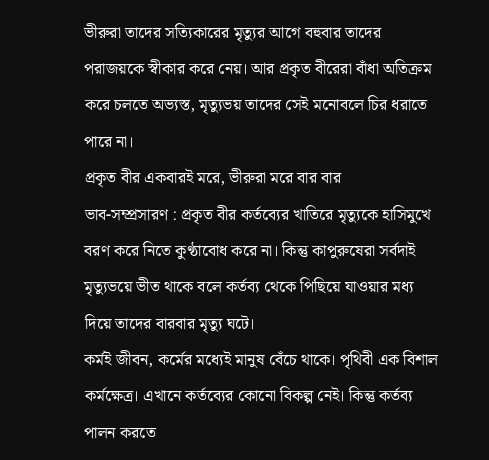ভীরুরা তাদের সত্যিকারের মৃত্যুর আগে বহুবার তাদের পরাজয়কে স্বীকার করে নেয়। আর প্রকৃত বীরেরা বাঁধা অতিক্রম করে চলতে অভ্যস্ত, মৃত্যুভয় তাদের সেই মনোবলে চির ধরাতে পারে না।
প্রকৃত বীর একবারই মরে, ভীরুরা মরে বার বার
ভাব-সম্প্রসারণ : প্রকৃত বীর কর্তব্যের খাতিরে মৃত্যুকে হাসিমুখে বরণ করে নিতে কুণ্ঠাবোধ করে না। কিন্তু কাপুরুষেরা সর্বদাই মৃত্যুভয়ে ভীত থাকে বলে কর্তব্য থেকে পিছিয়ে যাওয়ার মধ্য দিয়ে তাদের বারবার মৃত্যু ঘটে।
কর্মই জীবন, কর্মের মধ্যেই মানুষ বেঁচে থাকে। পৃথিবী এক বিশাল কর্মক্ষেত্র। এখানে কর্তব্যের কোনো বিকল্প নেই। কিন্তু কর্তব্য পালন করতে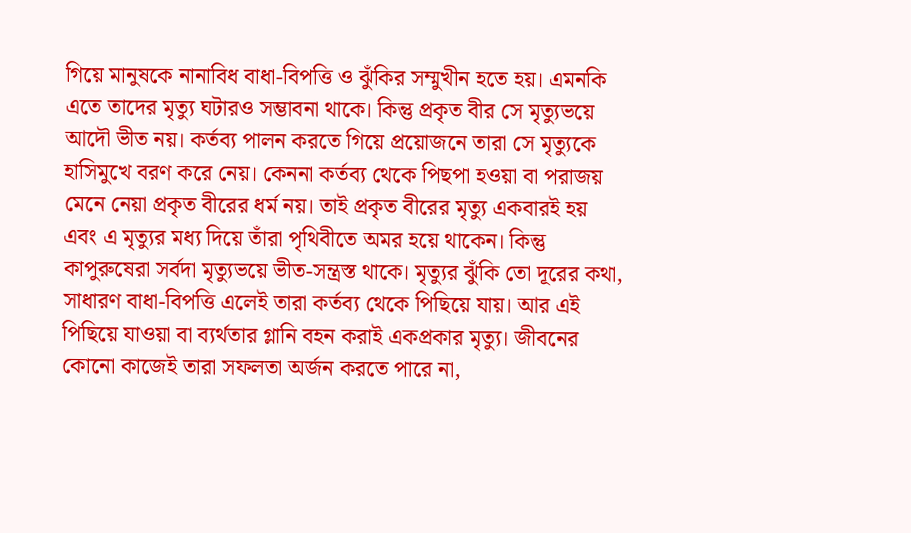গিয়ে মানুষকে নানাবিধ বাধা-বিপত্তি ও ঝুঁকির সম্মুখীন হতে হয়। এমনকি এতে তাদের মৃত্যু ঘটারও সম্ভাবনা থাকে। কিন্তু প্রকৃত বীর সে মৃত্যুভয়ে আদৌ ভীত নয়। কর্তব্য পালন করতে গিয়ে প্রয়োজনে তারা সে মৃত্যুকে হাসিমুখে বরণ করে নেয়। কেননা কর্তব্য থেকে পিছপা হওয়া বা পরাজয় মেনে নেয়া প্রকৃত বীরের ধর্ম নয়। তাই প্রকৃত বীরের মৃত্যু একবারই হয় এবং এ মৃত্যুর মধ্য দিয়ে তাঁরা পৃথিবীতে অমর হয়ে থাকেন। কিন্তু কাপুরুষেরা সর্বদা মৃত্যুভয়ে ভীত-সন্ত্রস্ত থাকে। মৃত্যুর ঝুঁকি তো দূরের কথা, সাধারণ বাধা-বিপত্তি এলেই তারা কর্তব্য থেকে পিছিয়ে যায়। আর এই পিছিয়ে যাওয়া বা ব্যর্থতার গ্লানি বহন করাই একপ্রকার মৃত্যু। জীবনের কোনো কাজেই তারা সফলতা অর্জন করতে পারে না,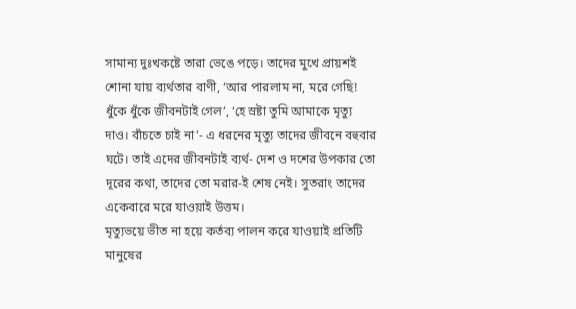সামান্য দুঃখকষ্টে তারা ভেঙে পড়ে। তাদের মুখে প্রায়শই শোনা যায় ব্যর্থতার বাণী, ‘আর পারলাম না, মরে গেছি! ধুঁকে ধুঁকে জীবনটাই গেল’, ‘হে স্রষ্টা তুমি আমাকে মৃত্যু দাও। বাঁচতে চাই না’- এ ধরনের মৃত্যু তাদের জীবনে বহুবার ঘটে। তাই এদের জীবনটাই ব্যর্থ- দেশ ও দশের উপকার তো দূরের কথা, তাদের তো মরার-ই শেষ নেই। সুতরাং তাদের একেবারে মরে যাওয়াই উত্তম।
মৃত্যুভয়ে ভীত না হয়ে কর্তব্য পালন করে যাওয়াই প্রতিটি মানুষের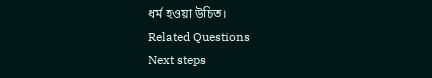ধর্ম হওয়া উচিত।
Related Questions
Next steps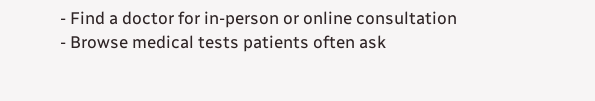- Find a doctor for in-person or online consultation
- Browse medical tests patients often ask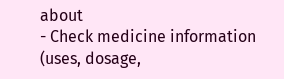about
- Check medicine information (uses, dosage,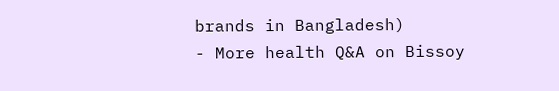brands in Bangladesh)
- More health Q&A on Bissoy